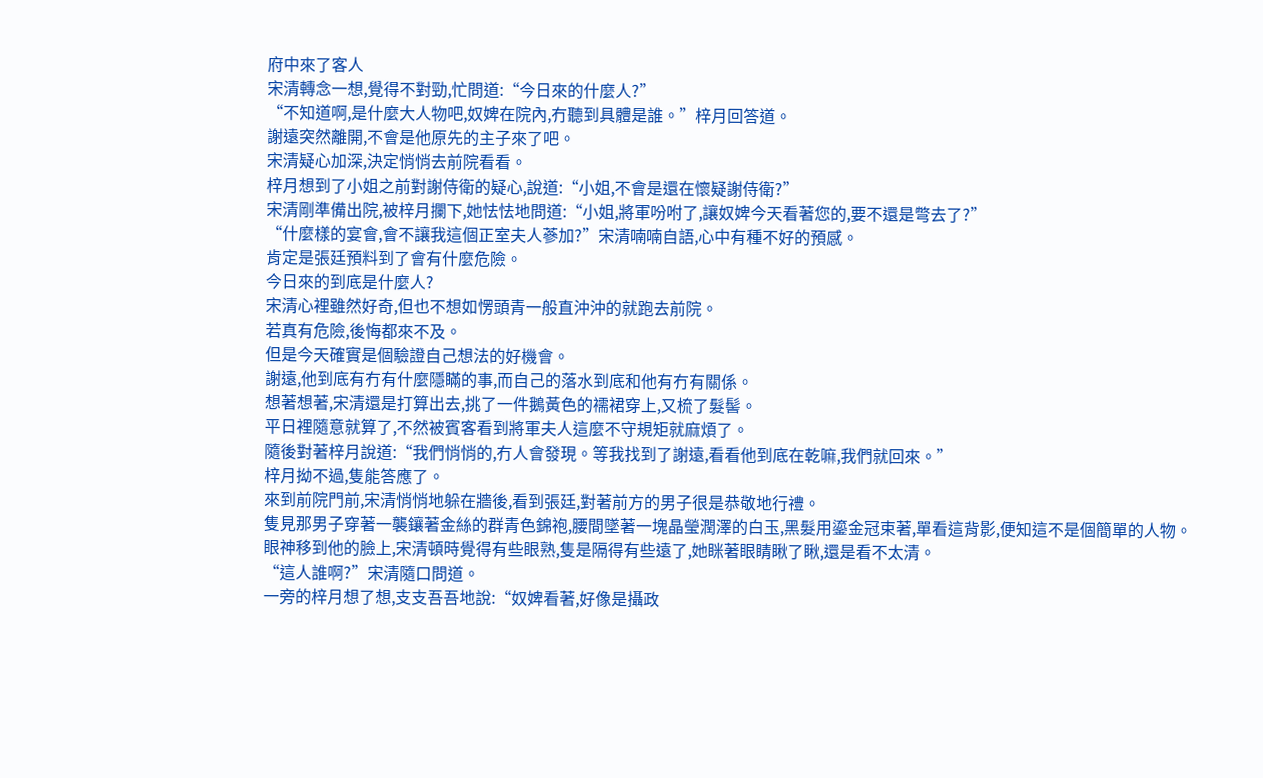府中來了客人
宋清轉念一想,覺得不對勁,忙問道:“今日來的什麼人?”
“不知道啊,是什麼大人物吧,奴婢在院內,冇聽到具體是誰。”梓月回答道。
謝遠突然離開,不會是他原先的主子來了吧。
宋清疑心加深,決定悄悄去前院看看。
梓月想到了小姐之前對謝侍衛的疑心,說道:“小姐,不會是還在懷疑謝侍衛?”
宋清剛準備出院,被梓月攔下,她怯怯地問道:“小姐,將軍吩咐了,讓奴婢今天看著您的,要不還是彆去了?”
“什麼樣的宴會,會不讓我這個正室夫人蔘加?”宋清喃喃自語,心中有種不好的預感。
肯定是張廷預料到了會有什麼危險。
今日來的到底是什麼人?
宋清心裡雖然好奇,但也不想如愣頭青一般直沖沖的就跑去前院。
若真有危險,後悔都來不及。
但是今天確實是個驗證自己想法的好機會。
謝遠,他到底有冇有什麼隱瞞的事,而自己的落水到底和他有冇有關係。
想著想著,宋清還是打算出去,挑了一件鵝黃色的襦裙穿上,又梳了髮髻。
平日裡隨意就算了,不然被賓客看到將軍夫人這麼不守規矩就麻煩了。
隨後對著梓月說道:“我們悄悄的,冇人會發現。等我找到了謝遠,看看他到底在乾嘛,我們就回來。”
梓月拗不過,隻能答應了。
來到前院門前,宋清悄悄地躲在牆後,看到張廷,對著前方的男子很是恭敬地行禮。
隻見那男子穿著一襲鑲著金絲的群青色錦袍,腰間墜著一塊晶瑩潤澤的白玉,黑髮用鎏金冠束著,單看這背影,便知這不是個簡單的人物。
眼神移到他的臉上,宋清頓時覺得有些眼熟,隻是隔得有些遠了,她眯著眼睛瞅了瞅,還是看不太清。
“這人誰啊?”宋清隨口問道。
一旁的梓月想了想,支支吾吾地說:“奴婢看著,好像是攝政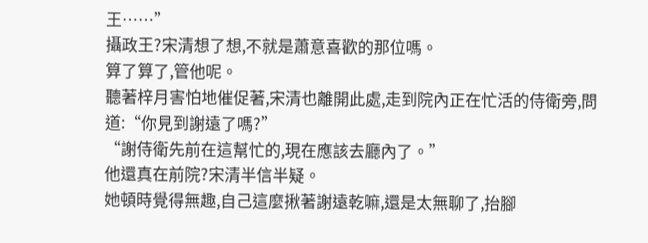王……”
攝政王?宋清想了想,不就是蕭意喜歡的那位嗎。
算了算了,管他呢。
聽著梓月害怕地催促著,宋清也離開此處,走到院內正在忙活的侍衛旁,問道:“你見到謝遠了嗎?”
“謝侍衛先前在這幫忙的,現在應該去廳內了。”
他還真在前院?宋清半信半疑。
她頓時覺得無趣,自己這麼揪著謝遠乾嘛,還是太無聊了,抬腳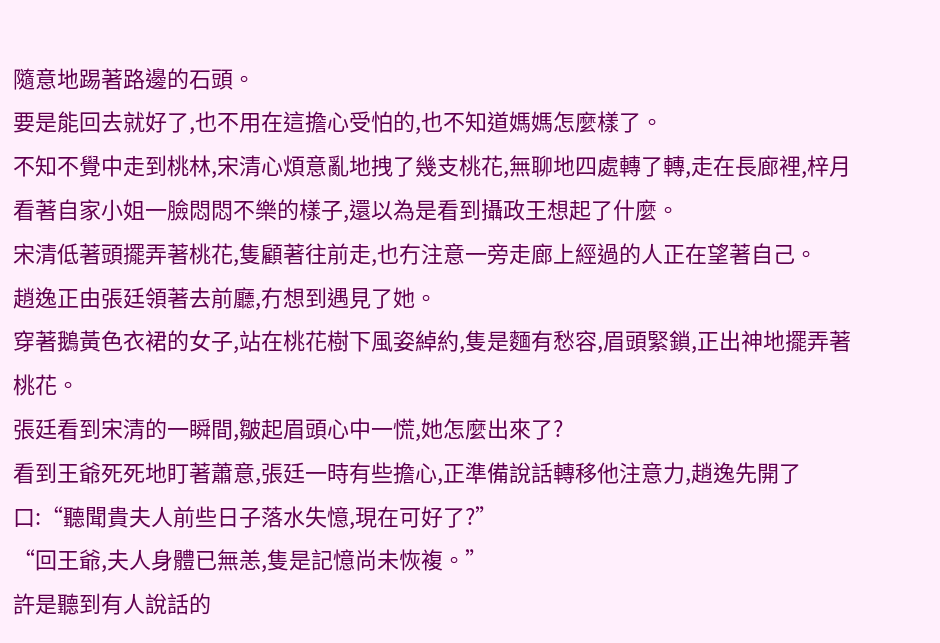隨意地踢著路邊的石頭。
要是能回去就好了,也不用在這擔心受怕的,也不知道媽媽怎麼樣了。
不知不覺中走到桃林,宋清心煩意亂地拽了幾支桃花,無聊地四處轉了轉,走在長廊裡,梓月看著自家小姐一臉悶悶不樂的樣子,還以為是看到攝政王想起了什麼。
宋清低著頭擺弄著桃花,隻顧著往前走,也冇注意一旁走廊上經過的人正在望著自己。
趙逸正由張廷領著去前廳,冇想到遇見了她。
穿著鵝黃色衣裙的女子,站在桃花樹下風姿綽約,隻是麵有愁容,眉頭緊鎖,正出神地擺弄著桃花。
張廷看到宋清的一瞬間,皺起眉頭心中一慌,她怎麼出來了?
看到王爺死死地盯著蕭意,張廷一時有些擔心,正準備說話轉移他注意力,趙逸先開了口:“聽聞貴夫人前些日子落水失憶,現在可好了?”
“回王爺,夫人身體已無恙,隻是記憶尚未恢複。”
許是聽到有人說話的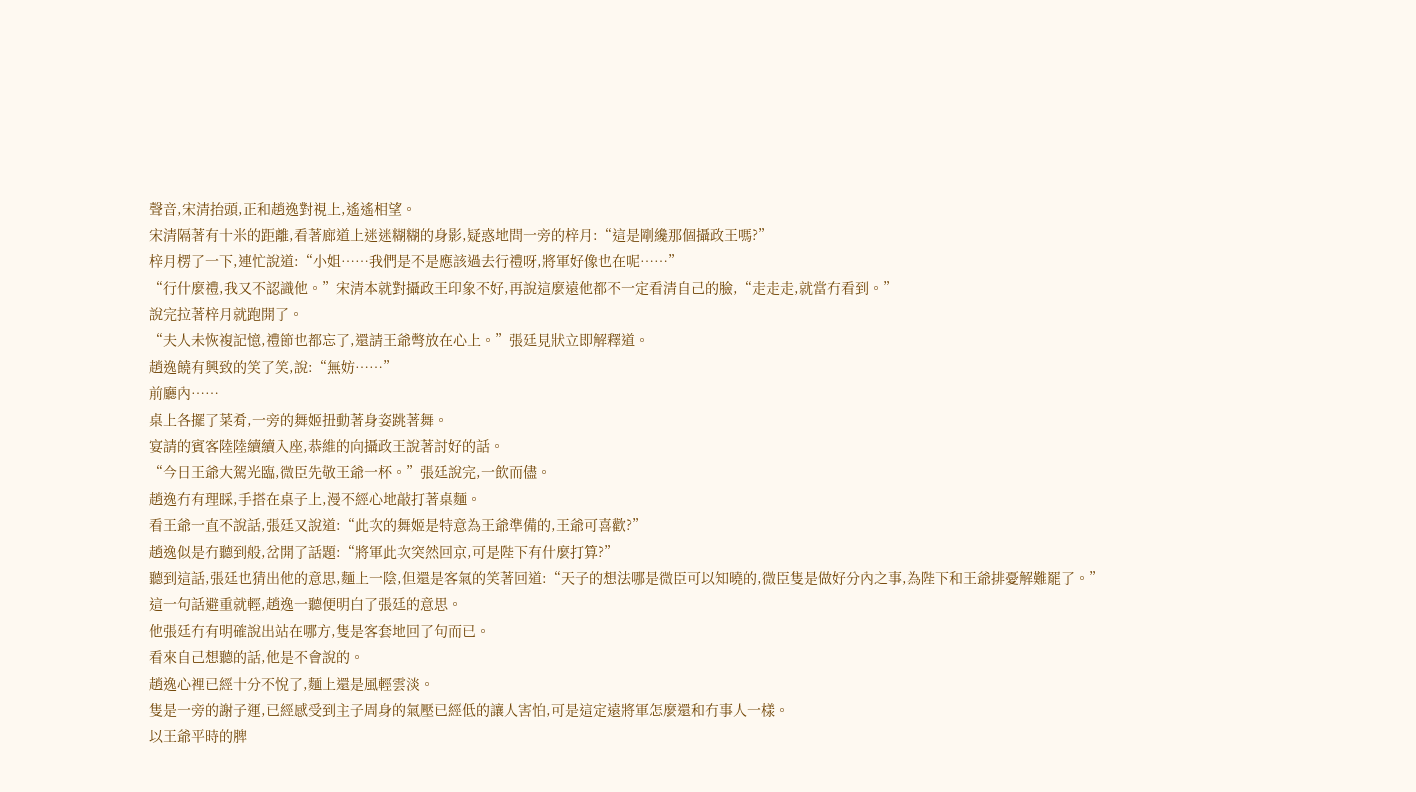聲音,宋清抬頭,正和趙逸對視上,遙遙相望。
宋清隔著有十米的距離,看著廊道上迷迷糊糊的身影,疑惑地問一旁的梓月:“這是剛纔那個攝政王嗎?”
梓月楞了一下,連忙說道:“小姐……我們是不是應該過去行禮呀,將軍好像也在呢……”
“行什麼禮,我又不認識他。”宋清本就對攝政王印象不好,再說這麼遠他都不一定看清自己的臉,“走走走,就當冇看到。”
說完拉著梓月就跑開了。
“夫人未恢複記憶,禮節也都忘了,還請王爺彆放在心上。”張廷見狀立即解釋道。
趙逸饒有興致的笑了笑,說:“無妨……”
前廳內……
桌上各擺了菜肴,一旁的舞姬扭動著身姿跳著舞。
宴請的賓客陸陸續續入座,恭維的向攝政王說著討好的話。
“今日王爺大駕光臨,微臣先敬王爺一杯。”張廷說完,一飲而儘。
趙逸冇有理睬,手搭在桌子上,漫不經心地敲打著桌麵。
看王爺一直不說話,張廷又說道:“此次的舞姬是特意為王爺準備的,王爺可喜歡?”
趙逸似是冇聽到般,岔開了話題:“將軍此次突然回京,可是陛下有什麼打算?”
聽到這話,張廷也猜出他的意思,麵上一陰,但還是客氣的笑著回道:“天子的想法哪是微臣可以知曉的,微臣隻是做好分內之事,為陛下和王爺排憂解難罷了。”
這一句話避重就輕,趙逸一聽便明白了張廷的意思。
他張廷冇有明確說出站在哪方,隻是客套地回了句而已。
看來自己想聽的話,他是不會說的。
趙逸心裡已經十分不悅了,麵上還是風輕雲淡。
隻是一旁的謝子運,已經感受到主子周身的氣壓已經低的讓人害怕,可是這定遠將軍怎麼還和冇事人一樣。
以王爺平時的脾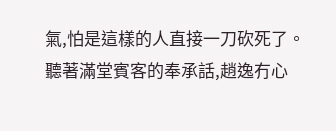氣,怕是這樣的人直接一刀砍死了。
聽著滿堂賓客的奉承話,趙逸冇心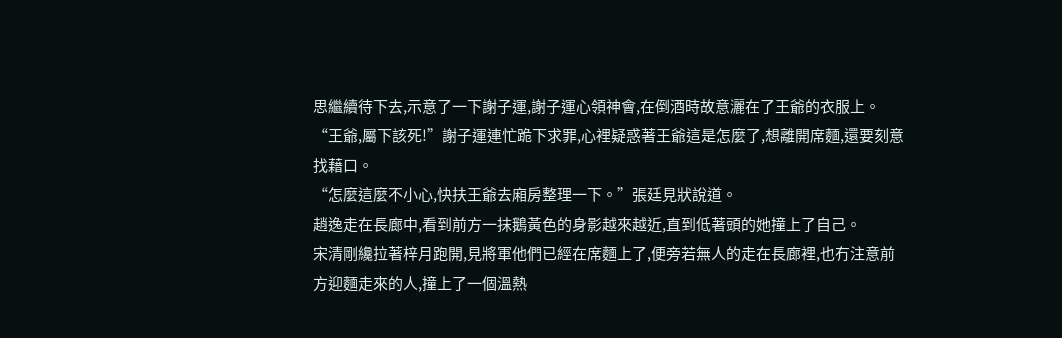思繼續待下去,示意了一下謝子運,謝子運心領神會,在倒酒時故意灑在了王爺的衣服上。
“王爺,屬下該死!”謝子運連忙跪下求罪,心裡疑惑著王爺這是怎麼了,想離開席麵,還要刻意找藉口。
“怎麼這麼不小心,快扶王爺去廂房整理一下。”張廷見狀說道。
趙逸走在長廊中,看到前方一抹鵝黃色的身影越來越近,直到低著頭的她撞上了自己。
宋清剛纔拉著梓月跑開,見將軍他們已經在席麵上了,便旁若無人的走在長廊裡,也冇注意前方迎麵走來的人,撞上了一個溫熱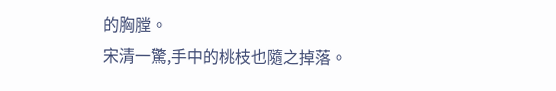的胸膛。
宋清一驚,手中的桃枝也隨之掉落。